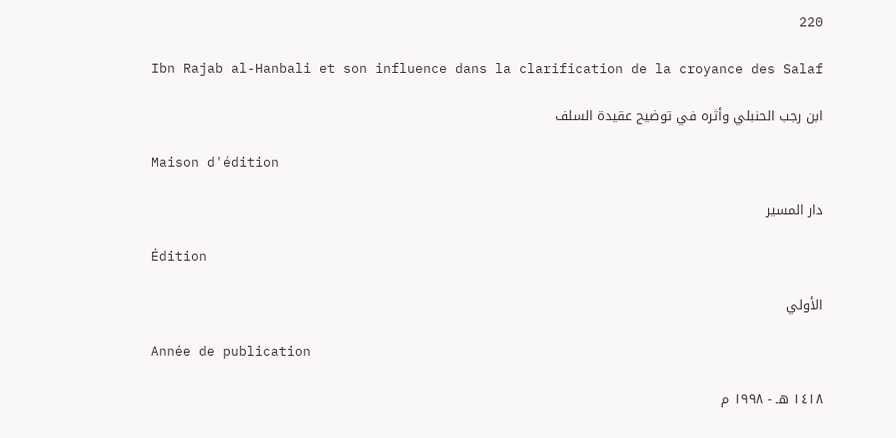220

Ibn Rajab al-Hanbali et son influence dans la clarification de la croyance des Salaf

ابن رجب الحنبلي وأثره في توضيح عقيدة السلف

Maison d'édition

دار المسير

Édition

الأولي

Année de publication

١٤١٨ هـ - ١٩٩٨ م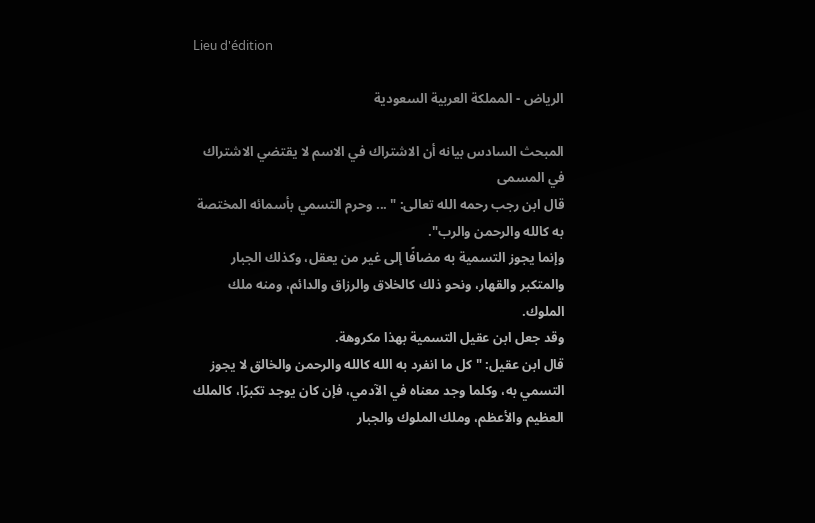Lieu d'édition

الرياض - المملكة العربية السعودية

المبحث السادس بيانه أن الاشتراك في الاسم لا يقتضي الاشتراك في المسمى
قال ابن رجب رحمه الله تعالى: " ... وحرم التسمي بأسمائه المختصة به كالله والرحمن والرب".
وإنما يجوز التسمية به مضافًا إلى غير من يعقل، وكذلك الجبار والمتكبر والقهار، ونحو ذلك كالخلاق والرزاق والدائم، ومنه ملك الملوك.
وقد جعل ابن عقيل التسمية بهذا مكروهة.
قال ابن عقيل: "كل ما انفرد به الله كالله والرحمن والخالق لا يجوز التسمي به، وكلما وجد معناه في الآدمي، فإن كان يوجد تكبرًا، كالملك العظيم والأعظم، وملك الملوك والجبار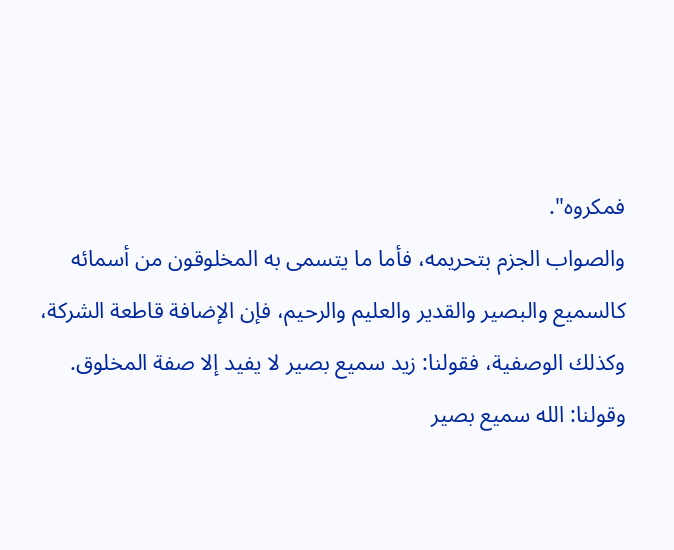فمكروه".
والصواب الجزم بتحريمه، فأما ما يتسمى به المخلوقون من أسمائه كالسميع والبصير والقدير والعليم والرحيم، فإن الإضافة قاطعة الشركة، وكذلك الوصفية، فقولنا: زيد سميع بصير لا يفيد إلا صفة المخلوق.
وقولنا: الله سميع بصير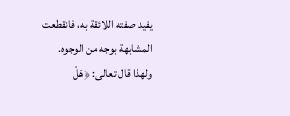يفيد صفته اللائقة به، فانقطعت المشابهة بوجه من الوجوه.
ولهذا قال تعالى: ﴿هَلْ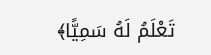تَعْلَمُ لَهُ سَمِيًّا﴾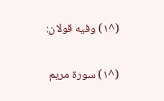(^١) وفيه قولان:

(^١) سورة مريم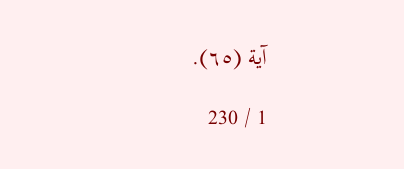آية (٦٥).

1 / 230